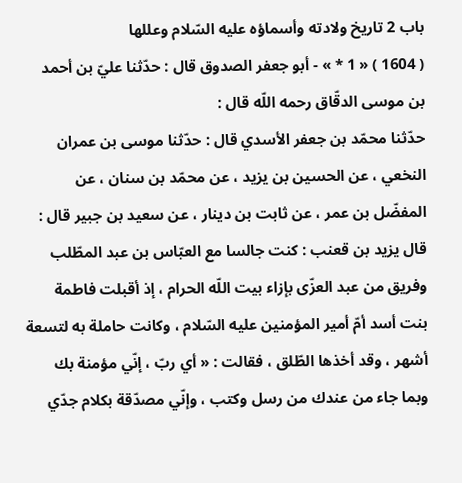باب 2 تاريخ ولادته وأسماؤه عليه السّلام وعللها
( 1604 ) « 1 * » - أبو جعفر الصدوق قال : حدّثنا عليّ بن أحمد بن موسى الدقّاق رحمه اللّه قال :
حدّثنا محمّد بن جعفر الأسدي قال : حدّثنا موسى بن عمران النخعي ، عن الحسين بن يزيد ، عن محمّد بن سنان ، عن المفضّل بن عمر ، عن ثابت بن دينار ، عن سعيد بن جبير قال :
قال يزيد بن قعنب : كنت جالسا مع العبّاس بن عبد المطّلب وفريق من عبد العزّى بإزاء بيت اللّه الحرام ، إذ أقبلت فاطمة بنت أسد أمّ أمير المؤمنين عليه السّلام ، وكانت حاملة به لتسعة أشهر ، وقد أخذها الطّلق ، فقالت : « أي ربّ ، إنّي مؤمنة بك وبما جاء من عندك من رسل وكتب ، وإنّي مصدّقة بكلام جدّي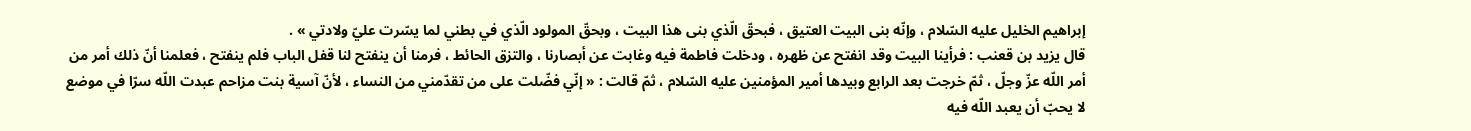إبراهيم الخليل عليه السّلام ، وإنّه بنى البيت العتيق ، فبحقّ الّذي بنى هذا البيت ، وبحقّ المولود الّذي في بطني لما يسّرت عليّ ولادتي » .
قال يزيد بن قعنب : فرأينا البيت وقد انفتح عن ظهره ، ودخلت فاطمة فيه وغابت عن أبصارنا ، والتزق الحائط ، فرمنا أن ينفتح لنا قفل الباب فلم ينفتح ، فعلمنا أنّ ذلك أمر من أمر اللّه عزّ وجلّ ، ثمّ خرجت بعد الرابع وبيدها أمير المؤمنين عليه السّلام ، ثمّ قالت : « إنّي فضّلت على من تقدّمني من النساء ، لأنّ آسية بنت مزاحم عبدت اللّه سرّا في موضع لا يحبّ أن يعبد اللّه فيه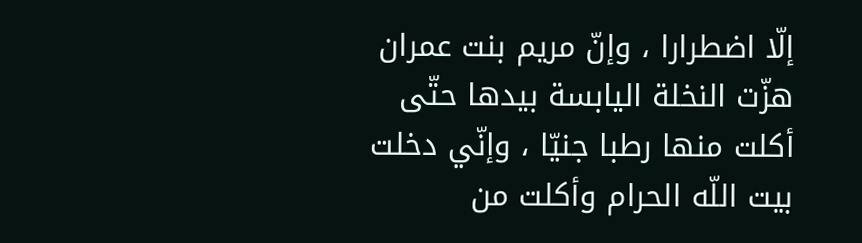إلّا اضطرارا ، وإنّ مريم بنت عمران هزّت النخلة اليابسة بيدها حتّى أكلت منها رطبا جنيّا ، وإنّي دخلت بيت اللّه الحرام وأكلت من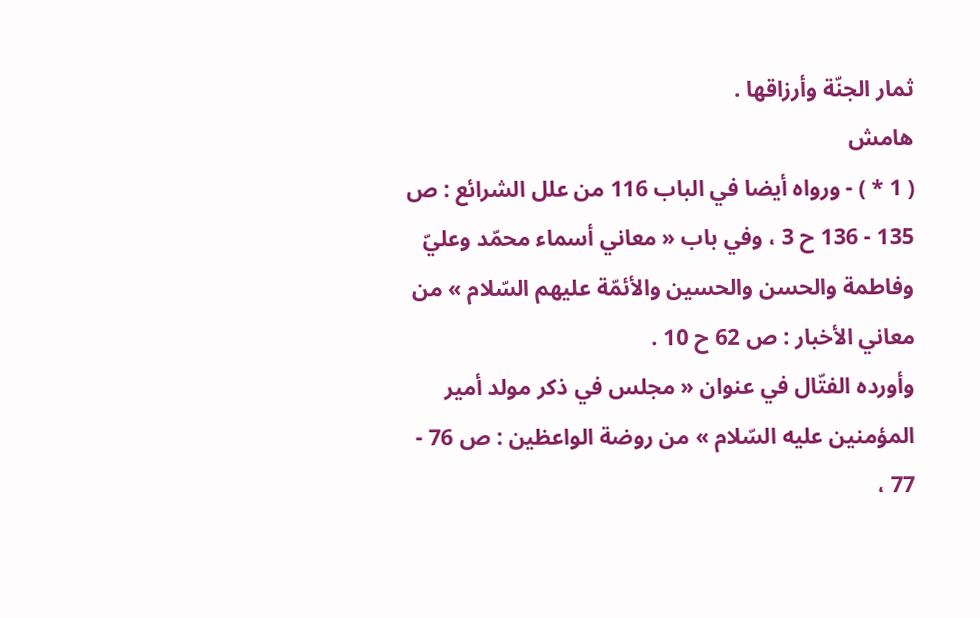ثمار الجنّة وأرزاقها .
هامش
( 1 * ) - ورواه أيضا في الباب 116 من علل الشرائع : ص 135 - 136 ح 3 ، وفي باب « معاني أسماء محمّد وعليّ وفاطمة والحسن والحسين والأئمّة عليهم السّلام » من معاني الأخبار : ص 62 ح 10 .
وأورده الفتّال في عنوان « مجلس في ذكر مولد أمير المؤمنين عليه السّلام » من روضة الواعظين : ص 76 - 77 ،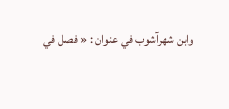وابن شهرآشوب في عنوان : « فصل في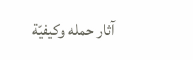آثار حمله وكيفيّة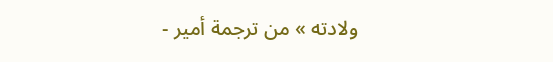ولادته » من ترجمة أمير -